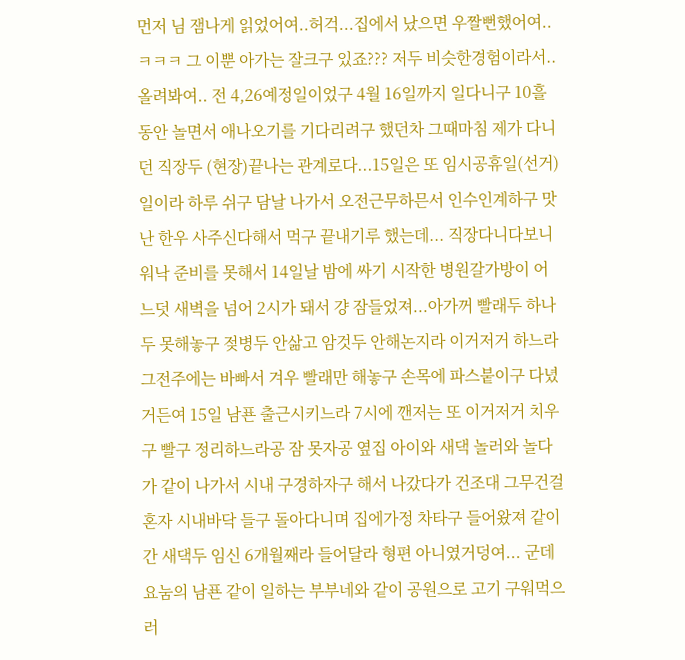먼저 님 잼나게 읽었어여..허걱...집에서 났으면 우짤뻔했어여..ㅋㅋㅋ 그 이뿐 아가는 잘크구 있죠??? 저두 비슷한경험이라서.. 올려봐여.. 전 4,26예정일이었구 4월 16일까지 일다니구 10흘동안 놀면서 애나오기를 기다리려구 했던차 그때마침 제가 다니던 직장두 (현장)끝나는 관계로다...15일은 또 임시공휴일(선거)일이라 하루 쉬구 담날 나가서 오전근무하믄서 인수인계하구 맛난 한우 사주신다해서 먹구 끝내기루 했는데... 직장다니다보니 워낙 준비를 못해서 14일날 밤에 싸기 시작한 병원갈가방이 어느덧 새벽을 넘어 2시가 돼서 걍 잠들었져...아가꺼 빨래두 하나두 못해놓구 젖병두 안삶고 암것두 안해논지라 이거저거 하느라 그전주에는 바빠서 겨우 빨래만 해놓구 손목에 파스붙이구 다녔거든여 15일 남푠 출근시키느라 7시에 깬저는 또 이거저거 치우구 빨구 정리하느라공 잠 못자공 옆집 아이와 새댁 놀러와 놀다가 같이 나가서 시내 구경하자구 해서 나갔다가 건조대 그무건걸 혼자 시내바닥 들구 돌아다니며 집에가정 차타구 들어왔져 같이간 새댁두 임신 6개월째라 들어달라 형편 아니였거덩여... 군데 요눔의 남푠 같이 일하는 부부네와 같이 공원으로 고기 구워먹으러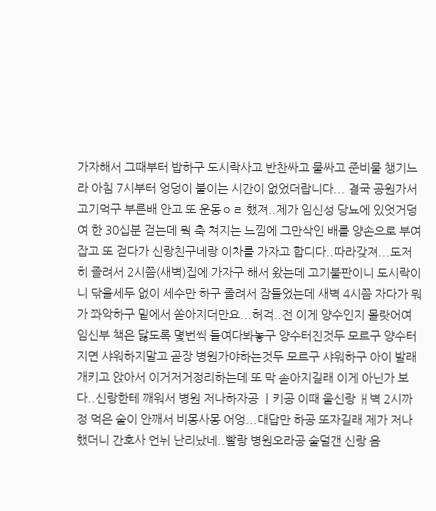가자해서 그때부터 밥하구 도시락사고 반찬싸고 물싸고 준비물 챙기느라 아침 7시부터 엉덩이 붙이는 시간이 없었더랍니다... 결국 공원가서 고기먹구 부른배 안고 또 운동ㅇㄹ 했져..제가 임신성 당뇨에 있엇거덩여 한 30십분 걷는데 뭑 축 쳐지는 느낌에 그만삭인 배를 양손으로 부여잡고 또 걷다가 신랑친구네랑 이차를 가자고 합디다..따라갖져...도저히 졸려서 2시쯤(새벽)집에 가자구 해서 왔는데 고기불판이니 도시락이니 닦을세두 없이 세수만 하구 졸려서 잠들었는데 새벽 4시쯤 자다가 뭐가 쫘악하구 밑에서 쏟아지더만요...허걱..전 이게 양수인지 몰랏어여 임신부 책은 닳도록 몇번씩 들여다봐놓구 양수터진것두 모르구 양수터지면 샤워하지말고 곧장 병원가야하는것두 모르구 샤워하구 아이 발래 개키고 앉아서 이거저거정리하는데 또 막 솓아지길래 이게 아닌가 보다..신랑한테 깨워서 병원 저나하자공 ㅣ키공 이때 울신랑 ㅐ벽 2시까정 먹은 술이 안깨서 비몽사몽 어엉...대답만 하공 또자길래 제가 저나했더니 간호사 언뉘 난리났네..빨랑 병원오라공 술덜갠 신랑 음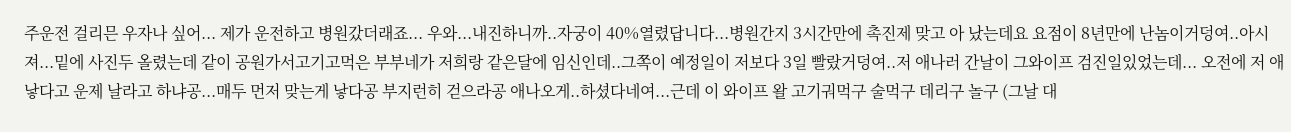주운전 걸리믄 우자나 싶어... 제가 운전하고 병원갔더래죠... 우와...내진하니까..자궁이 40%열렸답니다...병원간지 3시간만에 촉진제 맞고 아 났는데요 요점이 8년만에 난놈이거덩여..아시져...밑에 사진두 올렸는데 같이 공원가서고기고먹은 부부네가 저희랑 같은달에 임신인데..그쪽이 예정일이 저보다 3일 빨랐거덩여..저 애나러 간날이 그와이프 검진일있었는데... 오전에 저 애낳다고 운제 날라고 하냐공...매두 먼저 맞는게 낳다공 부지런히 걷으라공 애나오게..하셨다네여...근데 이 와이프 왈 고기궈먹구 술먹구 데리구 놀구 (그날 대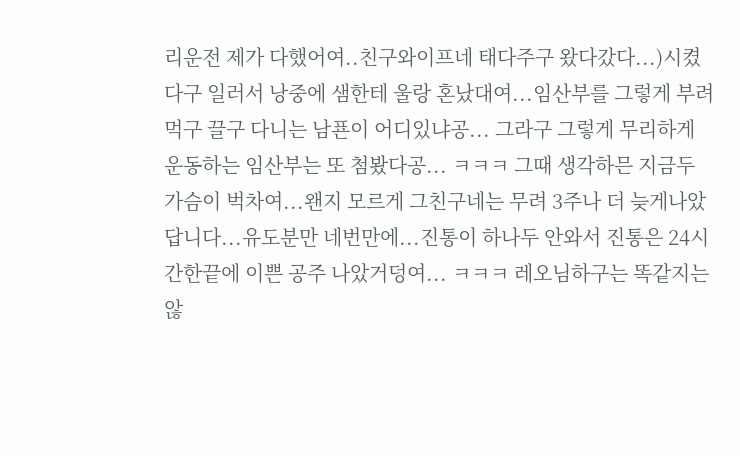리운전 제가 다했어여..친구와이프네 태다주구 왔다갔다...)시켰다구 일러서 낭중에 샘한테 울랑 혼났대여...임산부를 그렇게 부려먹구 끌구 다니는 남푠이 어디있냐공... 그라구 그렇게 무리하게 운동하는 임산부는 또 첨봤다공... ㅋㅋㅋ 그때 생각하믄 지금두 가슴이 벅차여...왠지 모르게 그친구네는 무려 3주나 더 늦게나았답니다...유도분만 네번만에...진통이 하나두 안와서 진통은 24시간한끝에 이쁜 공주 나았거덩여... ㅋㅋㅋ 레오님하구는 똑같지는 않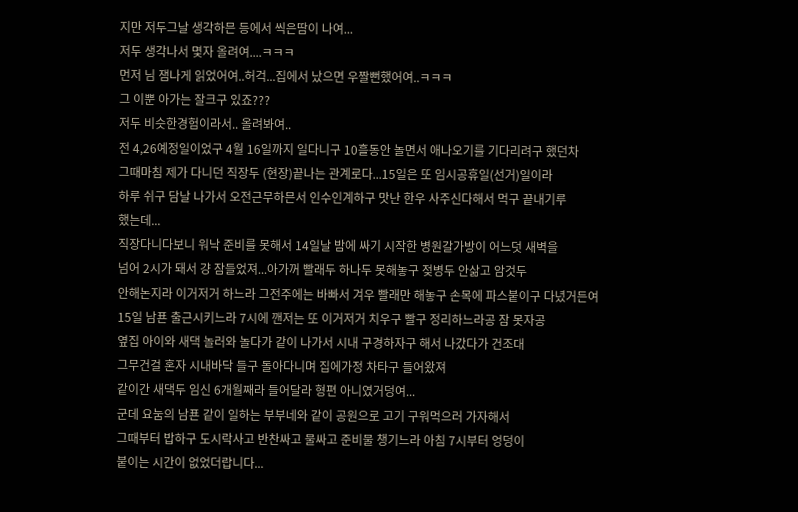지만 저두그날 생각하믄 등에서 씩은땀이 나여...
저두 생각나서 몇자 올려여....ㅋㅋㅋ
먼저 님 잼나게 읽었어여..허걱...집에서 났으면 우짤뻔했어여..ㅋㅋㅋ
그 이뿐 아가는 잘크구 있죠???
저두 비슷한경험이라서.. 올려봐여..
전 4,26예정일이었구 4월 16일까지 일다니구 10흘동안 놀면서 애나오기를 기다리려구 했던차
그때마침 제가 다니던 직장두 (현장)끝나는 관계로다...15일은 또 임시공휴일(선거)일이라
하루 쉬구 담날 나가서 오전근무하믄서 인수인계하구 맛난 한우 사주신다해서 먹구 끝내기루
했는데...
직장다니다보니 워낙 준비를 못해서 14일날 밤에 싸기 시작한 병원갈가방이 어느덧 새벽을
넘어 2시가 돼서 걍 잠들었져...아가꺼 빨래두 하나두 못해놓구 젖병두 안삶고 암것두
안해논지라 이거저거 하느라 그전주에는 바빠서 겨우 빨래만 해놓구 손목에 파스붙이구 다녔거든여
15일 남푠 출근시키느라 7시에 깬저는 또 이거저거 치우구 빨구 정리하느라공 잠 못자공
옆집 아이와 새댁 놀러와 놀다가 같이 나가서 시내 구경하자구 해서 나갔다가 건조대
그무건걸 혼자 시내바닥 들구 돌아다니며 집에가정 차타구 들어왔져
같이간 새댁두 임신 6개월째라 들어달라 형편 아니였거덩여...
군데 요눔의 남푠 같이 일하는 부부네와 같이 공원으로 고기 구워먹으러 가자해서
그때부터 밥하구 도시락사고 반찬싸고 물싸고 준비물 챙기느라 아침 7시부터 엉덩이
붙이는 시간이 없었더랍니다...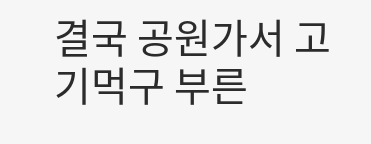결국 공원가서 고기먹구 부른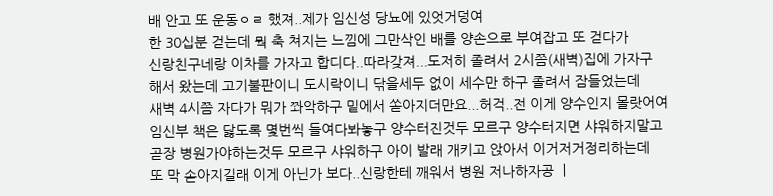배 안고 또 운동ㅇㄹ 했져..제가 임신성 당뇨에 있엇거덩여
한 30십분 걷는데 뭑 축 쳐지는 느낌에 그만삭인 배를 양손으로 부여잡고 또 걷다가
신랑친구네랑 이차를 가자고 합디다..따라갖져...도저히 졸려서 2시쯤(새벽)집에 가자구
해서 왔는데 고기불판이니 도시락이니 닦을세두 없이 세수만 하구 졸려서 잠들었는데
새벽 4시쯤 자다가 뭐가 쫘악하구 밑에서 쏟아지더만요...허걱..전 이게 양수인지 몰랏어여
임신부 책은 닳도록 몇번씩 들여다봐놓구 양수터진것두 모르구 양수터지면 샤워하지말고
곧장 병원가야하는것두 모르구 샤워하구 아이 발래 개키고 앉아서 이거저거정리하는데
또 막 솓아지길래 이게 아닌가 보다..신랑한테 깨워서 병원 저나하자공 ㅣ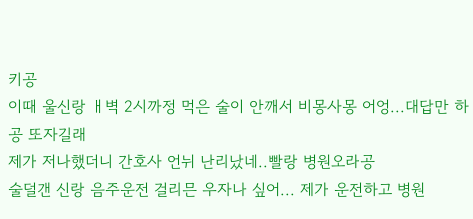키공
이때 울신랑 ㅐ벽 2시까정 먹은 술이 안깨서 비몽사몽 어엉...대답만 하공 또자길래
제가 저나했더니 간호사 언뉘 난리났네..빨랑 병원오라공
술덜갠 신랑 음주운전 걸리믄 우자나 싶어... 제가 운전하고 병원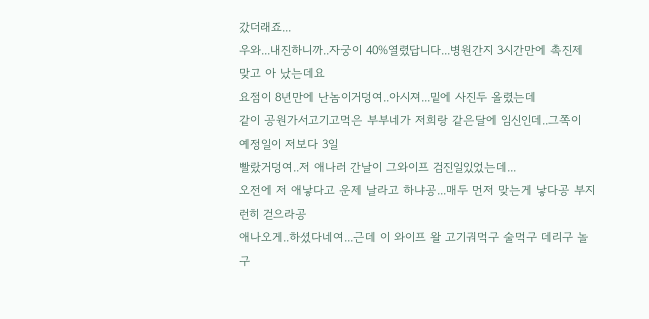갔더래죠...
우와...내진하니까..자궁이 40%열렸답니다...병원간지 3시간만에 촉진제 맞고 아 났는데요
요점이 8년만에 난놈이거덩여..아시져...밑에 사진두 올렸는데
같이 공원가서고기고먹은 부부네가 저희랑 같은달에 임신인데..그쪽이 예정일이 저보다 3일
빨랐거덩여..저 애나러 간날이 그와이프 검진일있었는데...
오전에 저 애낳다고 운제 날라고 하냐공...매두 먼저 맞는게 낳다공 부지런히 걷으라공
애나오게..하셨다네여...근데 이 와이프 왈 고기궈먹구 술먹구 데리구 놀구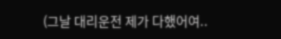(그날 대리운전 제가 다했어여..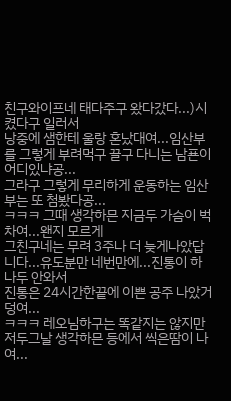친구와이프네 태다주구 왔다갔다...)시켰다구 일러서
낭중에 샘한테 울랑 혼났대여...임산부를 그렇게 부려먹구 끌구 다니는 남푠이 어디있냐공...
그라구 그렇게 무리하게 운동하는 임산부는 또 첨봤다공...
ㅋㅋㅋ 그때 생각하믄 지금두 가슴이 벅차여...왠지 모르게
그친구네는 무려 3주나 더 늦게나았답니다...유도분만 네번만에...진통이 하나두 안와서
진통은 24시간한끝에 이쁜 공주 나았거덩여...
ㅋㅋㅋ 레오님하구는 똑같지는 않지만 저두그날 생각하믄 등에서 씩은땀이 나여...